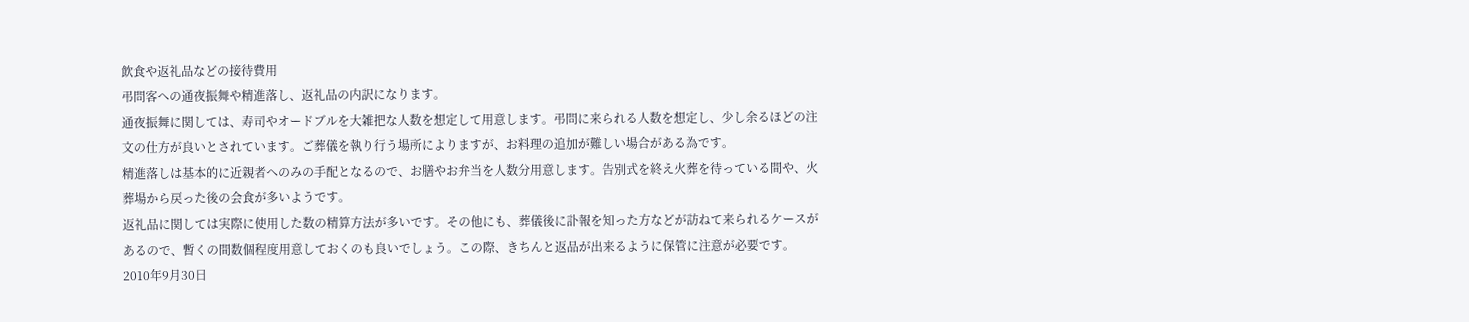飲食や返礼品などの接待費用
弔問客への通夜振舞や精進落し、返礼品の内訳になります。
通夜振舞に関しては、寿司やオードブルを大雑把な人数を想定して用意します。弔問に来られる人数を想定し、少し余るほどの注文の仕方が良いとされています。ご葬儀を執り行う場所によりますが、お料理の追加が難しい場合がある為です。
精進落しは基本的に近親者へのみの手配となるので、お膳やお弁当を人数分用意します。告別式を終え火葬を待っている間や、火葬場から戻った後の会食が多いようです。
返礼品に関しては実際に使用した数の精算方法が多いです。その他にも、葬儀後に訃報を知った方などが訪ねて来られるケースがあるので、暫くの間数個程度用意しておくのも良いでしょう。この際、きちんと返品が出来るように保管に注意が必要です。
2010年9月30日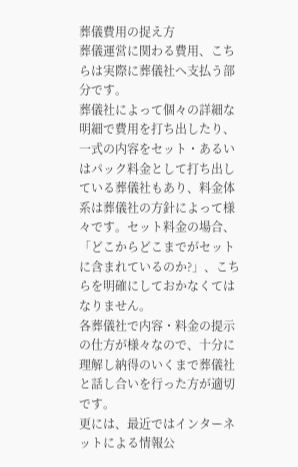葬儀費用の捉え方
葬儀運営に関わる費用、こちらは実際に葬儀社へ支払う部分です。
葬儀社によって個々の詳細な明細で費用を打ち出したり、一式の内容をセット・あるいはパック料金として打ち出している葬儀社もあり、料金体系は葬儀社の方針によって様々です。セット料金の場合、「どこからどこまでがセットに含まれているのか?」、こちらを明確にしておかなくてはなりません。
各葬儀社で内容・料金の提示の仕方が様々なので、十分に理解し納得のいくまで葬儀社と話し合いを行った方が適切です。
更には、最近ではインターネットによる情報公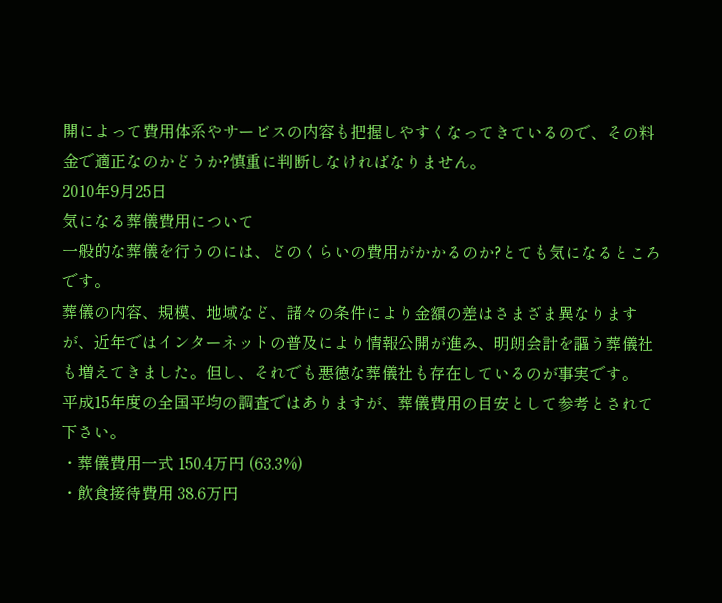開によって費用体系やサービスの内容も把握しやすくなってきているので、その料金で適正なのかどうか?慎重に判断しなければなりません。
2010年9月25日
気になる葬儀費用について
一般的な葬儀を行うのには、どのくらいの費用がかかるのか?とても気になるところです。
葬儀の内容、規模、地域など、諸々の条件により金額の差はさまざま異なりますが、近年ではインターネットの普及により情報公開が進み、明朗会計を謳う葬儀社も増えてきました。但し、それでも悪徳な葬儀社も存在しているのが事実です。
平成15年度の全国平均の調査ではありますが、葬儀費用の目安として参考とされて下さい。
・葬儀費用一式 150.4万円 (63.3%)
・飲食接待費用 38.6万円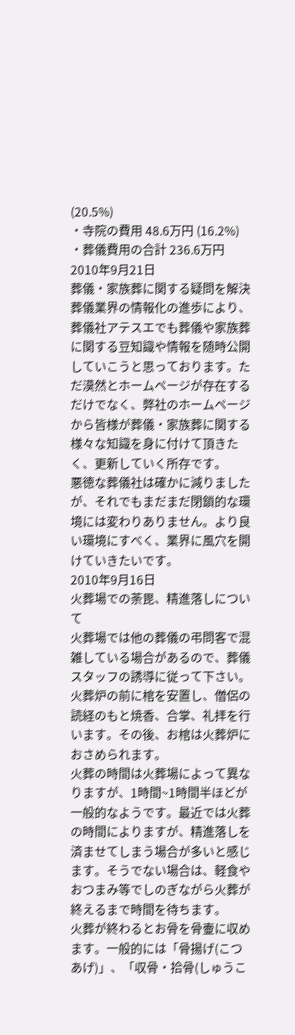(20.5%)
・寺院の費用 48.6万円 (16.2%)
・葬儀費用の合計 236.6万円
2010年9月21日
葬儀・家族葬に関する疑問を解決
葬儀業界の情報化の進歩により、葬儀社アテスエでも葬儀や家族葬に関する豆知識や情報を随時公開していこうと思っております。ただ漠然とホームページが存在するだけでなく、弊社のホームページから皆様が葬儀・家族葬に関する様々な知識を身に付けて頂きたく、更新していく所存です。
悪徳な葬儀社は確かに減りましたが、それでもまだまだ閉鎖的な環境には変わりありません。より良い環境にすべく、業界に風穴を開けていきたいです。
2010年9月16日
火葬場での荼毘、精進落しについて
火葬場では他の葬儀の弔問客で混雑している場合があるので、葬儀スタッフの誘導に従って下さい。
火葬炉の前に棺を安置し、僧侶の読経のもと焼香、合掌、礼拝を行います。その後、お棺は火葬炉におさめられます。
火葬の時間は火葬場によって異なりますが、1時間~1時間半ほどが一般的なようです。最近では火葬の時間によりますが、精進落しを済ませてしまう場合が多いと感じます。そうでない場合は、軽食やおつまみ等でしのぎながら火葬が終えるまで時間を待ちます。
火葬が終わるとお骨を骨壷に収めます。一般的には「骨揚げ(こつあげ)」、「収骨・拾骨(しゅうこ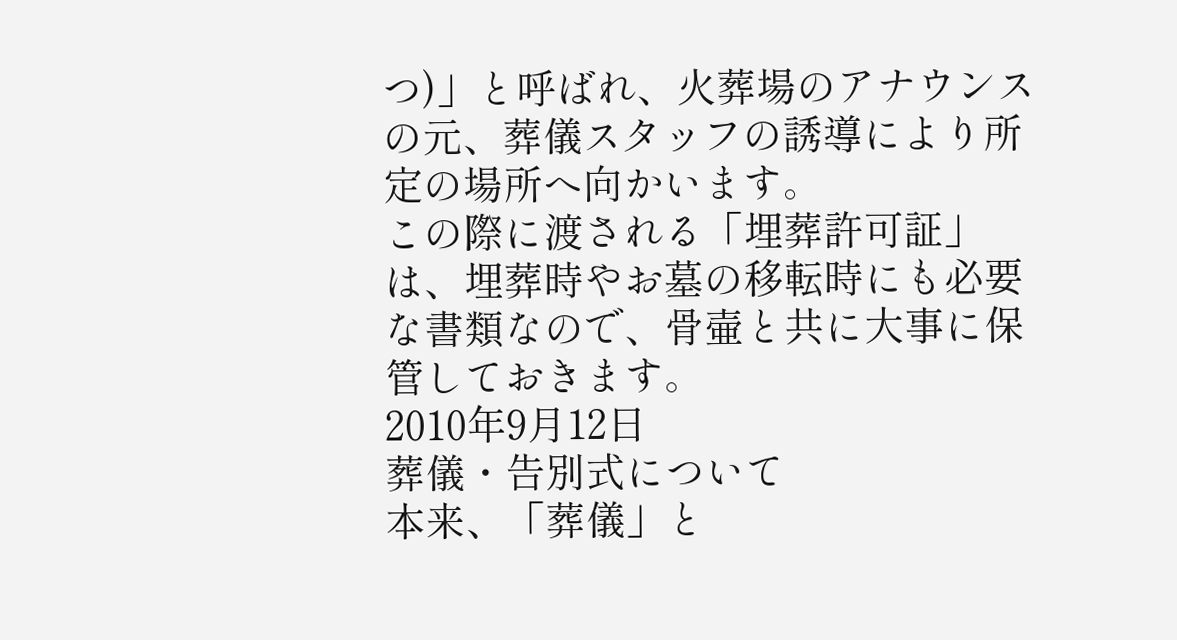つ)」と呼ばれ、火葬場のアナウンスの元、葬儀スタッフの誘導により所定の場所へ向かいます。
この際に渡される「埋葬許可証」は、埋葬時やお墓の移転時にも必要な書類なので、骨壷と共に大事に保管しておきます。
2010年9月12日
葬儀・告別式について
本来、「葬儀」と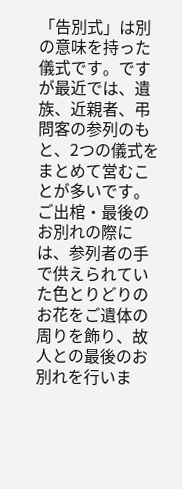「告別式」は別の意味を持った儀式です。ですが最近では、遺族、近親者、弔問客の参列のもと、2つの儀式をまとめて営むことが多いです。
ご出棺・最後のお別れの際には、参列者の手で供えられていた色とりどりのお花をご遺体の周りを飾り、故人との最後のお別れを行いま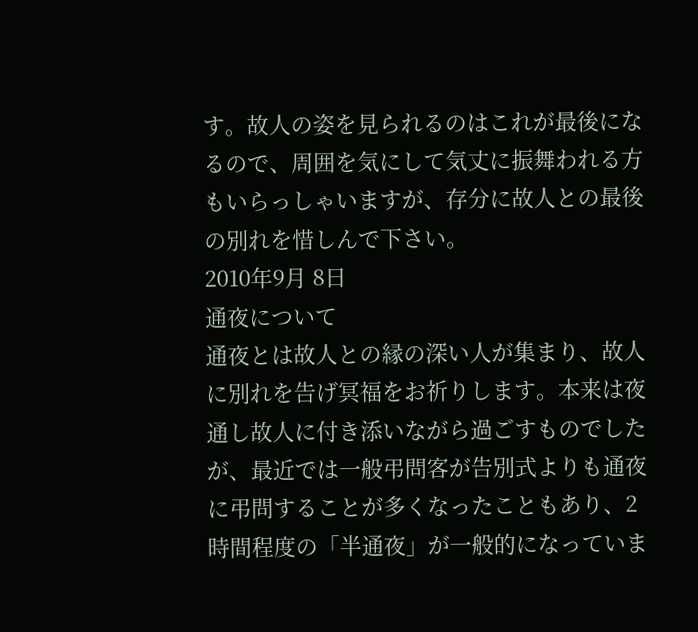す。故人の姿を見られるのはこれが最後になるので、周囲を気にして気丈に振舞われる方もいらっしゃいますが、存分に故人との最後の別れを惜しんで下さい。
2010年9月 8日
通夜について
通夜とは故人との縁の深い人が集まり、故人に別れを告げ冥福をお祈りします。本来は夜通し故人に付き添いながら過ごすものでしたが、最近では一般弔問客が告別式よりも通夜に弔問することが多くなったこともあり、2時間程度の「半通夜」が一般的になっていま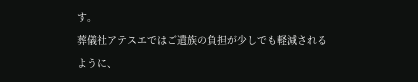す。
葬儀社アテスエではご遺族の負担が少しでも軽減されるように、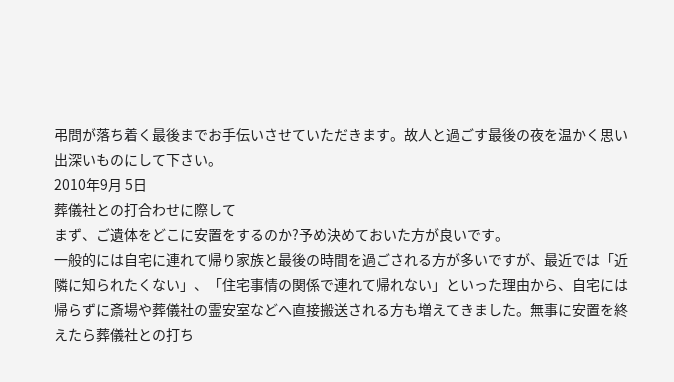弔問が落ち着く最後までお手伝いさせていただきます。故人と過ごす最後の夜を温かく思い出深いものにして下さい。
2010年9月 5日
葬儀社との打合わせに際して
まず、ご遺体をどこに安置をするのか?予め決めておいた方が良いです。
一般的には自宅に連れて帰り家族と最後の時間を過ごされる方が多いですが、最近では「近隣に知られたくない」、「住宅事情の関係で連れて帰れない」といった理由から、自宅には帰らずに斎場や葬儀社の霊安室などへ直接搬送される方も増えてきました。無事に安置を終えたら葬儀社との打ち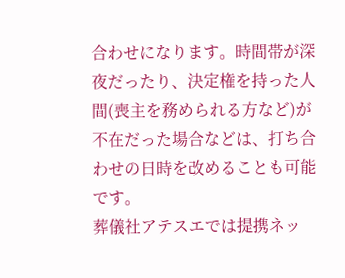合わせになります。時間帯が深夜だったり、決定権を持った人間(喪主を務められる方など)が不在だった場合などは、打ち合わせの日時を改めることも可能です。
葬儀社アテスエでは提携ネッ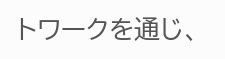トワークを通じ、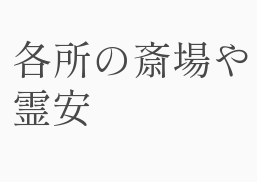各所の斎場や霊安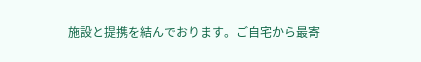施設と提携を結んでおります。ご自宅から最寄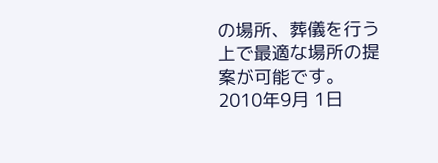の場所、葬儀を行う上で最適な場所の提案が可能です。
2010年9月 1日